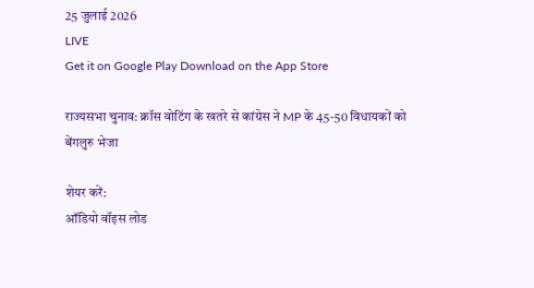25 जुलाई 2026
LIVE
Get it on Google Play Download on the App Store

राज्यसभा चुनाव: क्रॉस वोटिंग के खतरे से कांग्रेस ने MP के 45-50 विधायकों को बेंगलुरु भेजा

शेयर करें:
ऑडियो वॉइस लोड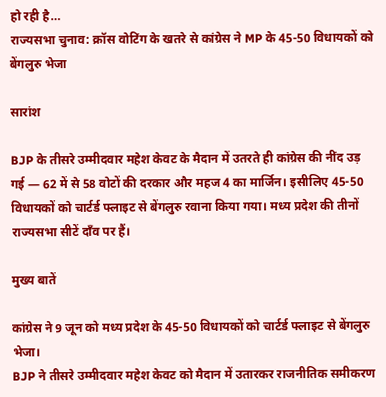हो रही है…
राज्यसभा चुनाव: क्रॉस वोटिंग के खतरे से कांग्रेस ने MP के 45-50 विधायकों को बेंगलुरु भेजा

सारांश

BJP के तीसरे उम्मीदवार महेश केवट के मैदान में उतरते ही कांग्रेस की नींद उड़ गई — 62 में से 58 वोटों की दरकार और महज 4 का मार्जिन। इसीलिए 45-50 विधायकों को चार्टर्ड फ्लाइट से बेंगलुरु रवाना किया गया। मध्य प्रदेश की तीनों राज्यसभा सीटें दाँव पर हैं।

मुख्य बातें

कांग्रेस ने 9 जून को मध्य प्रदेश के 45-50 विधायकों को चार्टर्ड फ्लाइट से बेंगलुरु भेजा।
BJP ने तीसरे उम्मीदवार महेश केवट को मैदान में उतारकर राजनीतिक समीकरण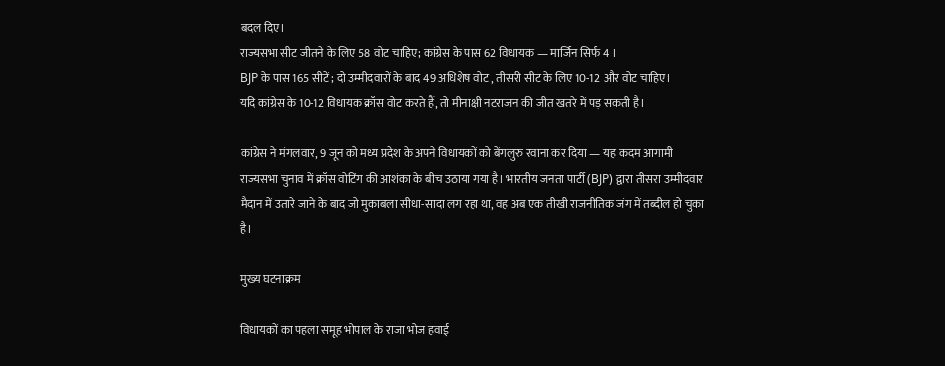बदल दिए।
राज्यसभा सीट जीतने के लिए 58 वोट चाहिए; कांग्रेस के पास 62 विधायक — मार्जिन सिर्फ 4 ।
BJP के पास 165 सीटें ; दो उम्मीदवारों के बाद 49 अधिशेष वोट , तीसरी सीट के लिए 10-12 और वोट चाहिए।
यदि कांग्रेस के 10-12 विधायक क्रॉस वोट करते हैं, तो मीनाक्षी नटराजन की जीत खतरे में पड़ सकती है।

कांग्रेस ने मंगलवार, 9 जून को मध्य प्रदेश के अपने विधायकों को बेंगलुरु रवाना कर दिया — यह कदम आगामी राज्यसभा चुनाव में क्रॉस वोटिंग की आशंका के बीच उठाया गया है। भारतीय जनता पार्टी (BJP) द्वारा तीसरा उम्मीदवार मैदान में उतारे जाने के बाद जो मुकाबला सीधा-सादा लग रहा था, वह अब एक तीखी राजनीतिक जंग में तब्दील हो चुका है।

मुख्य घटनाक्रम

विधायकों का पहला समूह भोपाल के राजा भोज हवाई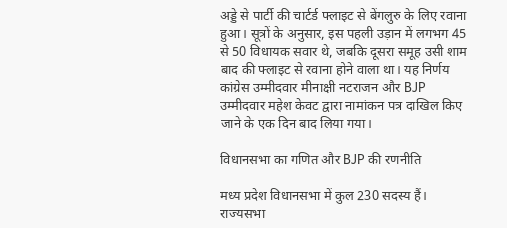अड्डे से पार्टी की चार्टर्ड फ्लाइट से बेंगलुरु के लिए रवाना हुआ। सूत्रों के अनुसार, इस पहली उड़ान में लगभग 45 से 50 विधायक सवार थे, जबकि दूसरा समूह उसी शाम बाद की फ्लाइट से रवाना होने वाला था। यह निर्णय कांग्रेस उम्मीदवार मीनाक्षी नटराजन और BJP उम्मीदवार महेश केवट द्वारा नामांकन पत्र दाखिल किए जाने के एक दिन बाद लिया गया।

विधानसभा का गणित और BJP की रणनीति

मध्य प्रदेश विधानसभा में कुल 230 सदस्य हैं। राज्यसभा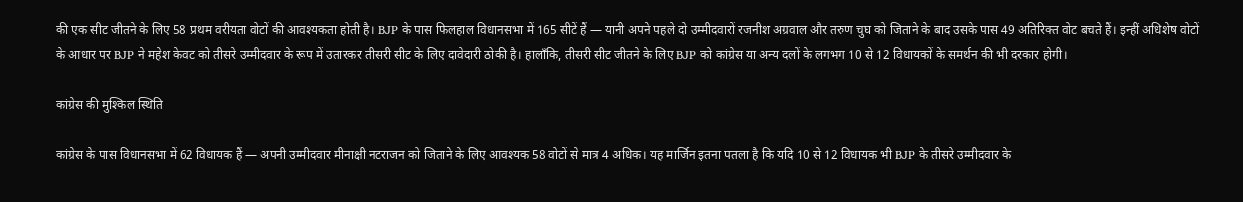की एक सीट जीतने के लिए 58 प्रथम वरीयता वोटों की आवश्यकता होती है। BJP के पास फिलहाल विधानसभा में 165 सीटें हैं — यानी अपने पहले दो उम्मीदवारों रजनीश अग्रवाल और तरुण चुघ को जिताने के बाद उसके पास 49 अतिरिक्त वोट बचते हैं। इन्हीं अधिशेष वोटों के आधार पर BJP ने महेश केवट को तीसरे उम्मीदवार के रूप में उतारकर तीसरी सीट के लिए दावेदारी ठोकी है। हालाँकि, तीसरी सीट जीतने के लिए BJP को कांग्रेस या अन्य दलों के लगभग 10 से 12 विधायकों के समर्थन की भी दरकार होगी।

कांग्रेस की मुश्किल स्थिति

कांग्रेस के पास विधानसभा में 62 विधायक हैं — अपनी उम्मीदवार मीनाक्षी नटराजन को जिताने के लिए आवश्यक 58 वोटों से मात्र 4 अधिक। यह मार्जिन इतना पतला है कि यदि 10 से 12 विधायक भी BJP के तीसरे उम्मीदवार के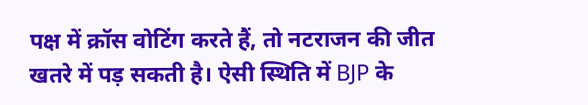पक्ष में क्रॉस वोटिंग करते हैं, तो नटराजन की जीत खतरे में पड़ सकती है। ऐसी स्थिति में BJP के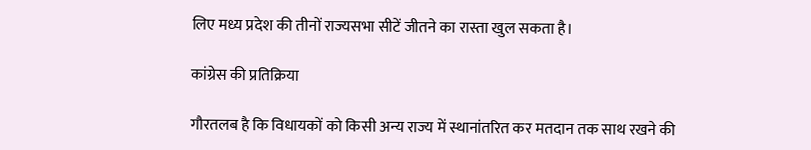लिए मध्य प्रदेश की तीनों राज्यसभा सीटें जीतने का रास्ता खुल सकता है।

कांग्रेस की प्रतिक्रिया

गौरतलब है कि विधायकों को किसी अन्य राज्य में स्थानांतरित कर मतदान तक साथ रखने की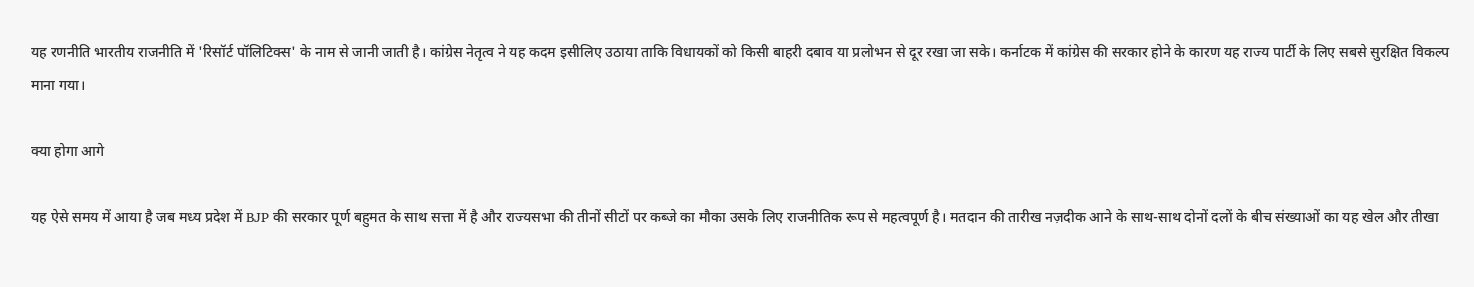यह रणनीति भारतीय राजनीति में 'रिसॉर्ट पॉलिटिक्स' के नाम से जानी जाती है। कांग्रेस नेतृत्व ने यह कदम इसीलिए उठाया ताकि विधायकों को किसी बाहरी दबाव या प्रलोभन से दूर रखा जा सके। कर्नाटक में कांग्रेस की सरकार होने के कारण यह राज्य पार्टी के लिए सबसे सुरक्षित विकल्प माना गया।

क्या होगा आगे

यह ऐसे समय में आया है जब मध्य प्रदेश में BJP की सरकार पूर्ण बहुमत के साथ सत्ता में है और राज्यसभा की तीनों सीटों पर कब्जे का मौका उसके लिए राजनीतिक रूप से महत्वपूर्ण है। मतदान की तारीख नज़दीक आने के साथ-साथ दोनों दलों के बीच संख्याओं का यह खेल और तीखा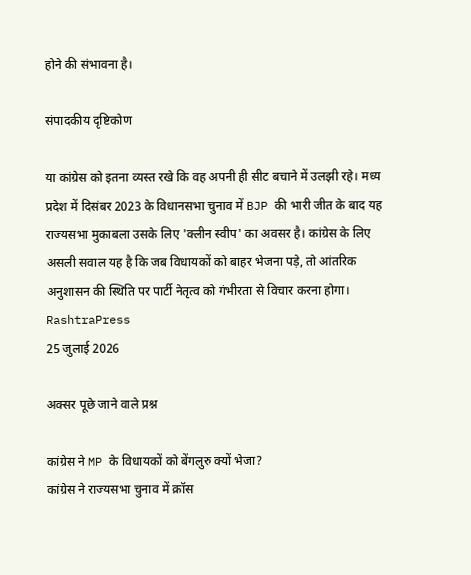होने की संभावना है।

संपादकीय दृष्टिकोण

या कांग्रेस को इतना व्यस्त रखे कि वह अपनी ही सीट बचाने में उलझी रहे। मध्य प्रदेश में दिसंबर 2023 के विधानसभा चुनाव में BJP की भारी जीत के बाद यह राज्यसभा मुकाबला उसके लिए 'क्लीन स्वीप' का अवसर है। कांग्रेस के लिए असली सवाल यह है कि जब विधायकों को बाहर भेजना पड़े, तो आंतरिक अनुशासन की स्थिति पर पार्टी नेतृत्व को गंभीरता से विचार करना होगा।
RashtraPress
25 जुलाई 2026

अक्सर पूछे जाने वाले प्रश्न

कांग्रेस ने MP के विधायकों को बेंगलुरु क्यों भेजा?
कांग्रेस ने राज्यसभा चुनाव में क्रॉस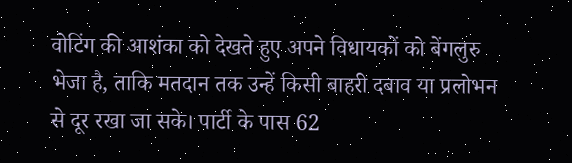वोटिंग की आशंका को देखते हुए अपने विधायकों को बेंगलुरु भेजा है, ताकि मतदान तक उन्हें किसी बाहरी दबाव या प्रलोभन से दूर रखा जा सके। पार्टी के पास 62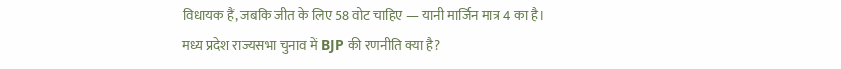विधायक हैं, जबकि जीत के लिए 58 वोट चाहिए — यानी मार्जिन मात्र 4 का है।
मध्य प्रदेश राज्यसभा चुनाव में BJP की रणनीति क्या है?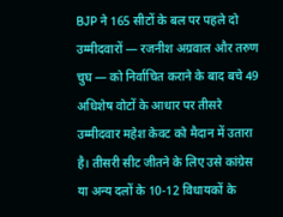BJP ने 165 सीटों के बल पर पहले दो उम्मीदवारों — रजनीश अग्रवाल और तरुण चुघ — को निर्वाचित कराने के बाद बचे 49 अधिशेष वोटों के आधार पर तीसरे उम्मीदवार महेश केवट को मैदान में उतारा है। तीसरी सीट जीतने के लिए उसे कांग्रेस या अन्य दलों के 10-12 विधायकों के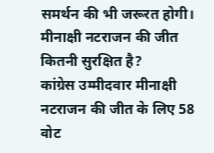समर्थन की भी जरूरत होगी।
मीनाक्षी नटराजन की जीत कितनी सुरक्षित है?
कांग्रेस उम्मीदवार मीनाक्षी नटराजन की जीत के लिए 58 वोट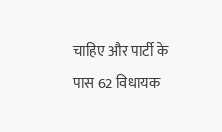चाहिए और पार्टी के पास 62 विधायक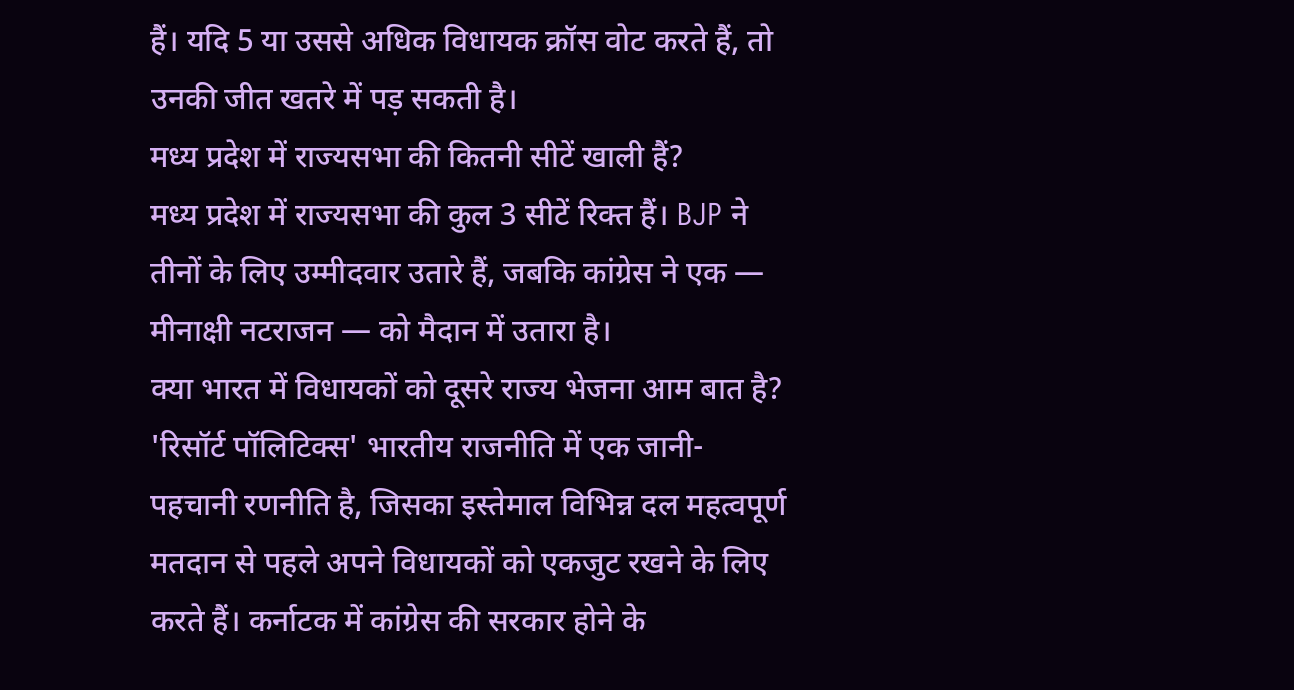हैं। यदि 5 या उससे अधिक विधायक क्रॉस वोट करते हैं, तो उनकी जीत खतरे में पड़ सकती है।
मध्य प्रदेश में राज्यसभा की कितनी सीटें खाली हैं?
मध्य प्रदेश में राज्यसभा की कुल 3 सीटें रिक्त हैं। BJP ने तीनों के लिए उम्मीदवार उतारे हैं, जबकि कांग्रेस ने एक — मीनाक्षी नटराजन — को मैदान में उतारा है।
क्या भारत में विधायकों को दूसरे राज्य भेजना आम बात है?
'रिसॉर्ट पॉलिटिक्स' भारतीय राजनीति में एक जानी-पहचानी रणनीति है, जिसका इस्तेमाल विभिन्न दल महत्वपूर्ण मतदान से पहले अपने विधायकों को एकजुट रखने के लिए करते हैं। कर्नाटक में कांग्रेस की सरकार होने के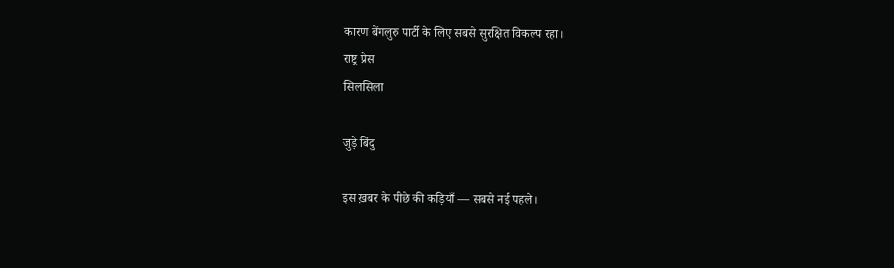कारण बेंगलुरु पार्टी के लिए सबसे सुरक्षित विकल्प रहा।
राष्ट्र प्रेस
सिलसिला

जुड़े बिंदु

इस ख़बर के पीछे की कड़ियाँ — सबसे नई पहले।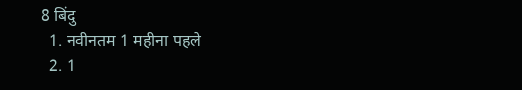8 बिंदु
  1. नवीनतम 1 महीना पहले
  2. 1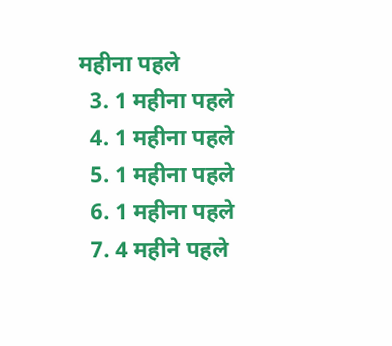महीना पहले
  3. 1 महीना पहले
  4. 1 महीना पहले
  5. 1 महीना पहले
  6. 1 महीना पहले
  7. 4 महीने पहले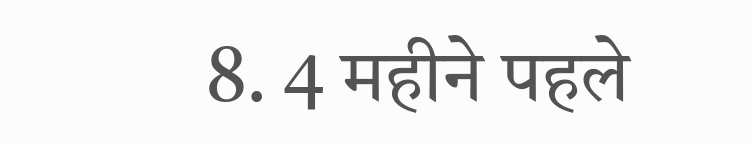8. 4 महीने पहले